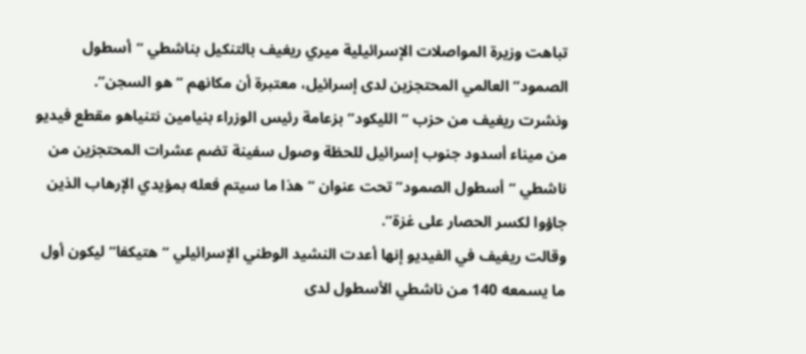تباهت وزيرة المواصلات الإسرائيلية ميري ريغيف بالتنكيل بناشطي “أسطول الصمود” العالمي المحتجزين لدى إسرائيل، معتبرة أن مكانهم “هو السجن”.
ونشرت ريغيف من حزب “الليكود” بزعامة رئيس الوزراء بنيامين نتنياهو مقطع فيديو من ميناء أسدود جنوب إسرائيل للحظة وصول سفينة تضم عشرات المحتجزين من ناشطي “أسطول الصمود” تحت عنوان “هذا ما سيتم فعله بمؤيدي الإرهاب الذين جاؤوا لكسر الحصار على غزة”.
وقالت ريغيف في الفيديو إنها أعدت النشيد الوطني الإسرائيلي “هتيكفا” ليكون أول ما يسمعه 140 من ناشطي الأسطول لدى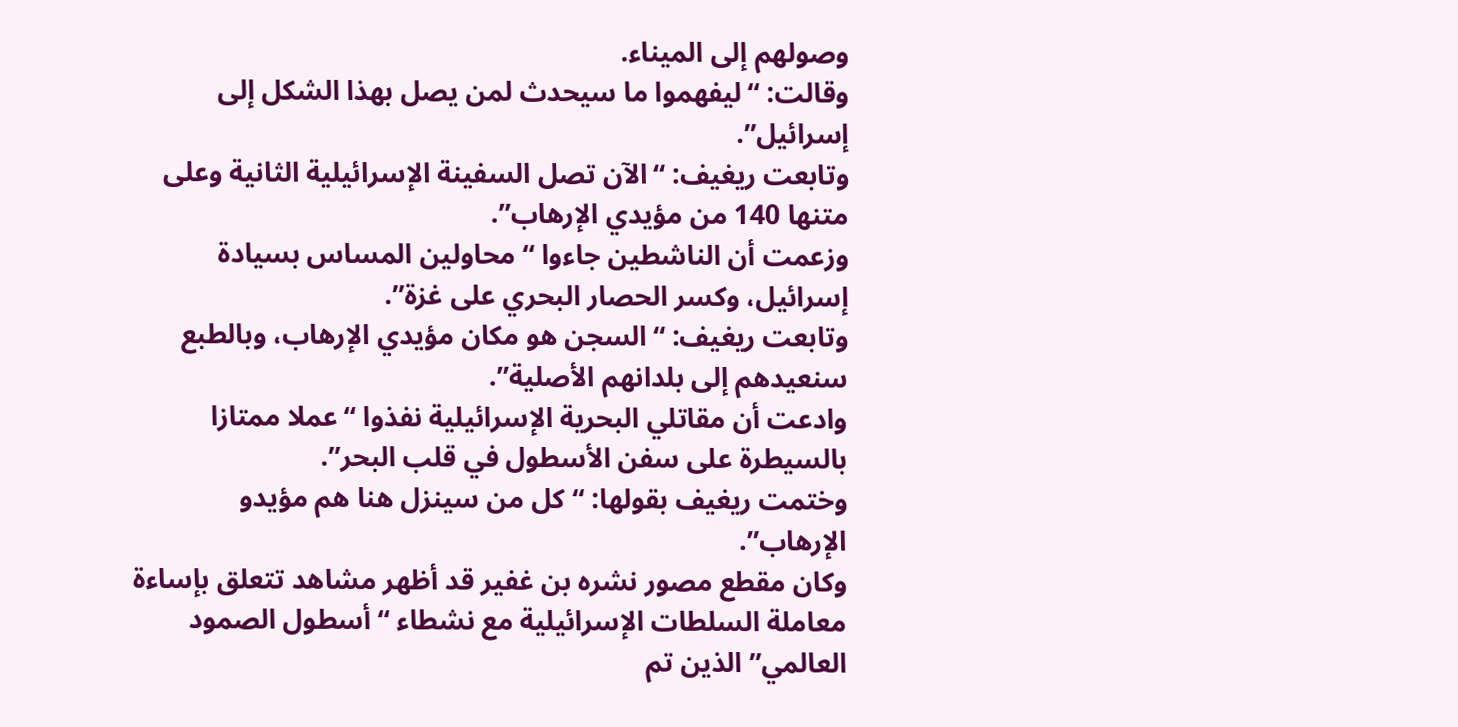وصولهم إلى الميناء.
وقالت: “ليفهموا ما سيحدث لمن يصل بهذا الشكل إلى إسرائيل”.
وتابعت ريغيف: “الآن تصل السفينة الإسرائيلية الثانية وعلى متنها 140 من مؤيدي الإرهاب”.
وزعمت أن الناشطين جاءوا “محاولين المساس بسيادة إسرائيل، وكسر الحصار البحري على غزة”.
وتابعت ريغيف: “السجن هو مكان مؤيدي الإرهاب، وبالطبع سنعيدهم إلى بلدانهم الأصلية”.
وادعت أن مقاتلي البحرية الإسرائيلية نفذوا “عملا ممتازا بالسيطرة على سفن الأسطول في قلب البحر”.
وختمت ريغيف بقولها: “كل من سينزل هنا هم مؤيدو الإرهاب”.
وكان مقطع مصور نشره بن غفير قد أظهر مشاهد تتعلق بإساءة معاملة السلطات الإسرائيلية مع نشطاء “أسطول الصمود العالمي” الذين تم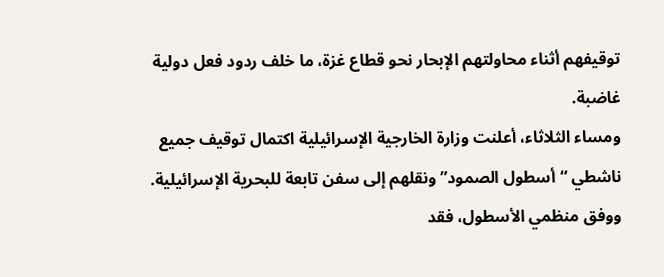توقيفهم أثناء محاولتهم الإبحار نحو قطاع غزة، ما خلف ردود فعل دولية غاضبة.
ومساء الثلاثاء، أعلنت وزارة الخارجية الإسرائيلية اكتمال توقيف جميع ناشطي “أسطول الصمود” ونقلهم إلى سفن تابعة للبحرية الإسرائيلية.
ووفق منظمي الأسطول، فقد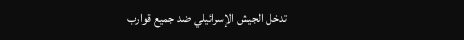تدخل الجيش الإسرائيلي ضد جميع قوارب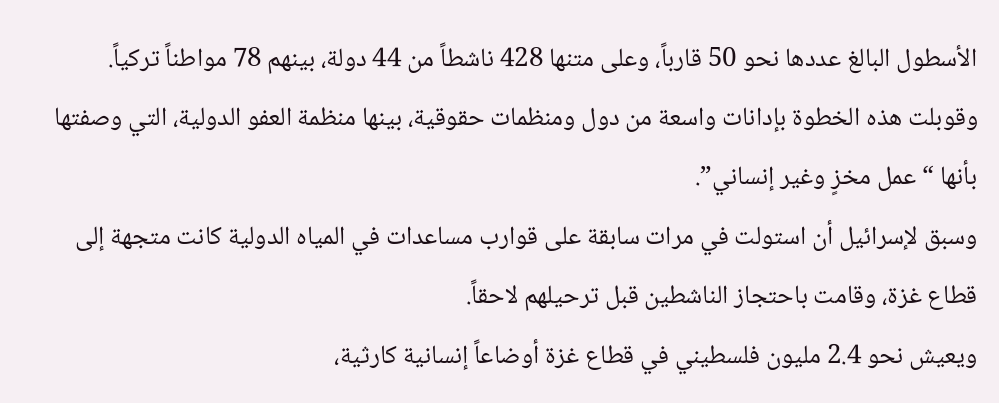الأسطول البالغ عددها نحو 50 قارباً، وعلى متنها 428 ناشطاً من 44 دولة، بينهم 78 مواطناً تركياً.
وقوبلت هذه الخطوة بإدانات واسعة من دول ومنظمات حقوقية، بينها منظمة العفو الدولية، التي وصفتها بأنها “عمل مخزٍ وغير إنساني”.
وسبق لإسرائيل أن استولت في مرات سابقة على قوارب مساعدات في المياه الدولية كانت متجهة إلى قطاع غزة، وقامت باحتجاز الناشطين قبل ترحيلهم لاحقاً.
ويعيش نحو 2.4 مليون فلسطيني في قطاع غزة أوضاعاً إنسانية كارثية،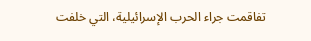تفاقمت جراء الحرب الإسرائيلية، التي خلفت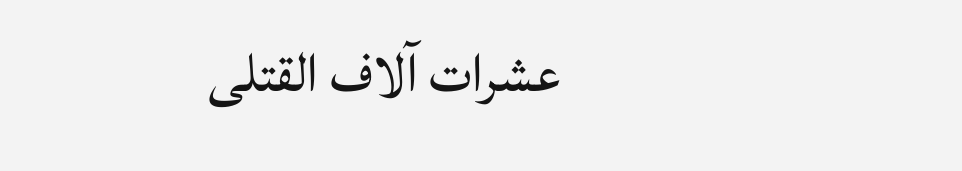عشرات آلاف القتلى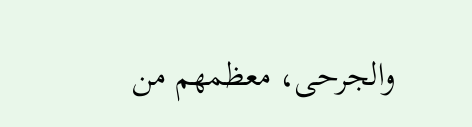والجرحى، معظمهم من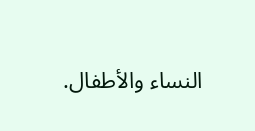النساء والأطفال.